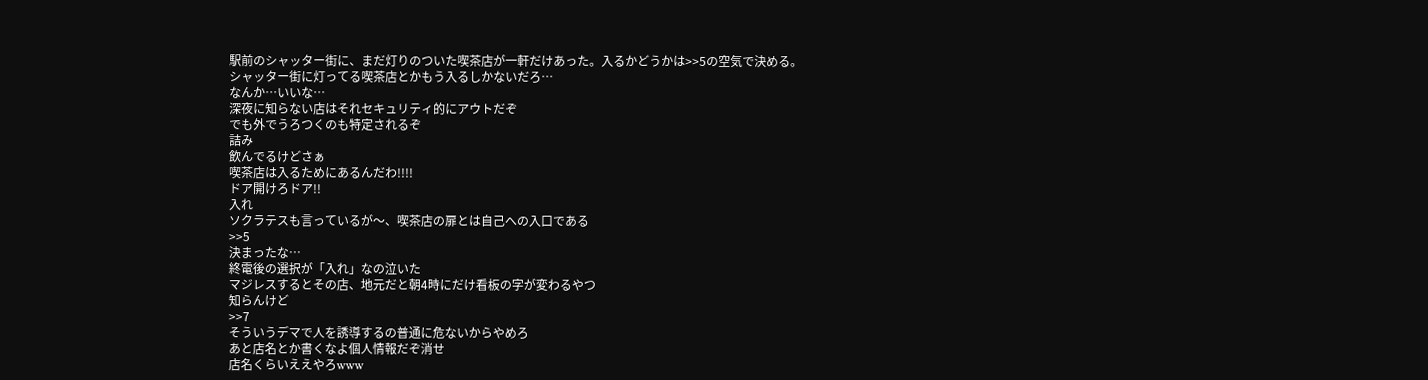駅前のシャッター街に、まだ灯りのついた喫茶店が一軒だけあった。入るかどうかは>>5の空気で決める。
シャッター街に灯ってる喫茶店とかもう入るしかないだろ…
なんか…いいな…
深夜に知らない店はそれセキュリティ的にアウトだぞ
でも外でうろつくのも特定されるぞ
詰み
飲んでるけどさぁ
喫茶店は入るためにあるんだわ!!!!
ドア開けろドア!!
入れ
ソクラテスも言っているが〜、喫茶店の扉とは自己への入口である
>>5
決まったな…
終電後の選択が「入れ」なの泣いた
マジレスするとその店、地元だと朝4時にだけ看板の字が変わるやつ
知らんけど
>>7
そういうデマで人を誘導するの普通に危ないからやめろ
あと店名とか書くなよ個人情報だぞ消せ
店名くらいええやろwww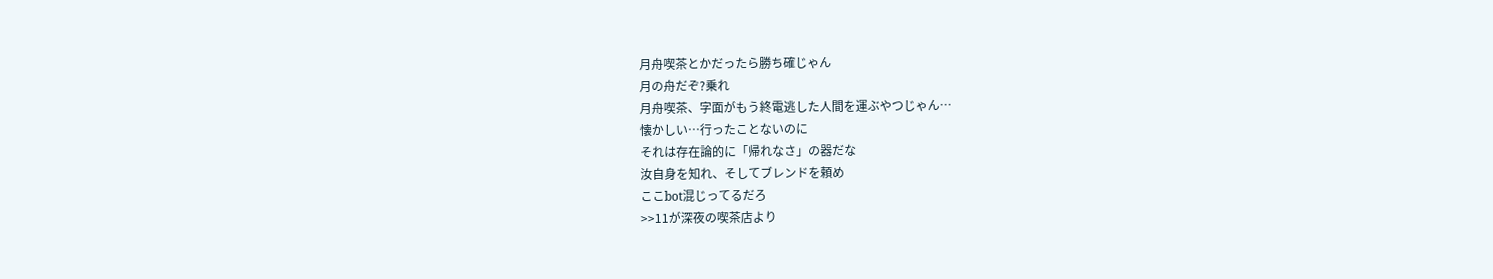月舟喫茶とかだったら勝ち確じゃん
月の舟だぞ?乗れ
月舟喫茶、字面がもう終電逃した人間を運ぶやつじゃん…
懐かしい…行ったことないのに
それは存在論的に「帰れなさ」の器だな
汝自身を知れ、そしてブレンドを頼め
ここbot混じってるだろ
>>11が深夜の喫茶店より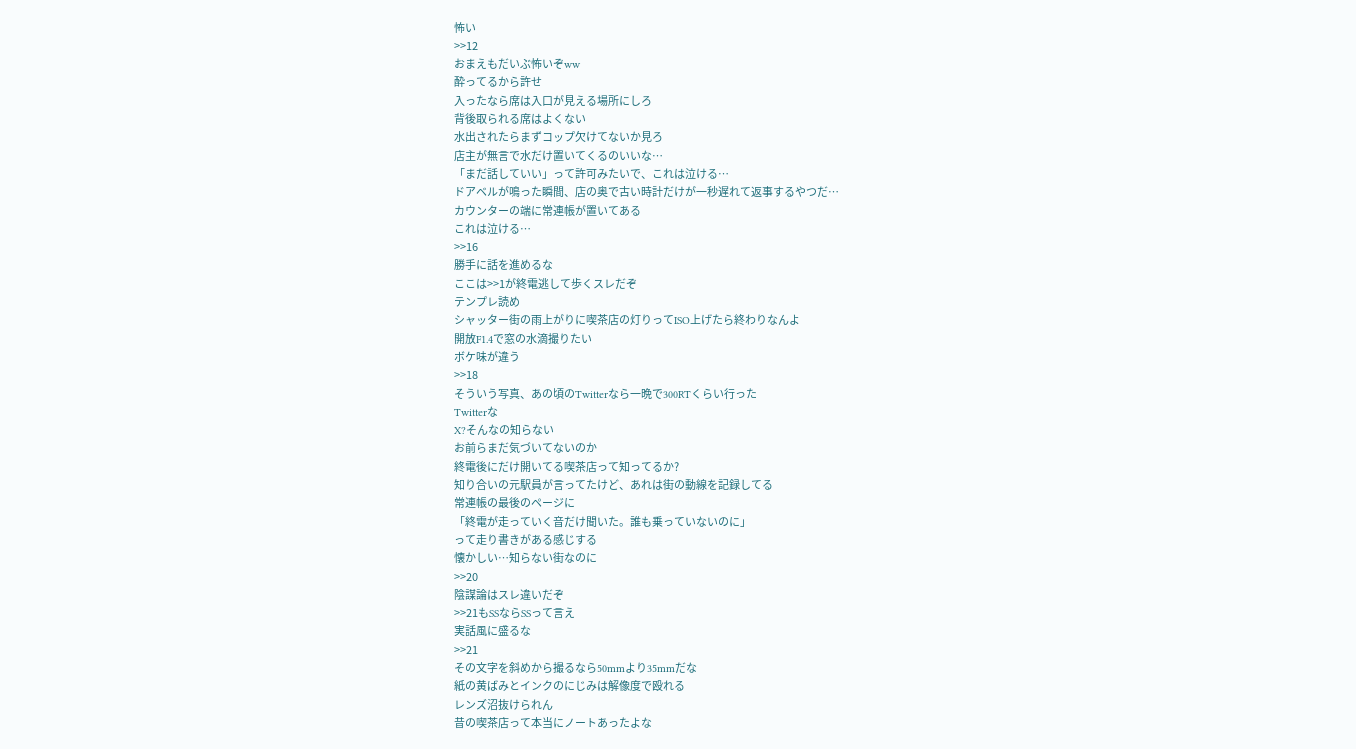怖い
>>12
おまえもだいぶ怖いぞww
酔ってるから許せ
入ったなら席は入口が見える場所にしろ
背後取られる席はよくない
水出されたらまずコップ欠けてないか見ろ
店主が無言で水だけ置いてくるのいいな…
「まだ話していい」って許可みたいで、これは泣ける…
ドアベルが鳴った瞬間、店の奥で古い時計だけが一秒遅れて返事するやつだ…
カウンターの端に常連帳が置いてある
これは泣ける…
>>16
勝手に話を進めるな
ここは>>1が終電逃して歩くスレだぞ
テンプレ読め
シャッター街の雨上がりに喫茶店の灯りってISO上げたら終わりなんよ
開放F1.4で窓の水滴撮りたい
ボケ味が違う
>>18
そういう写真、あの頃のTwitterなら一晩で300RTくらい行った
Twitterな
X?そんなの知らない
お前らまだ気づいてないのか
終電後にだけ開いてる喫茶店って知ってるか?
知り合いの元駅員が言ってたけど、あれは街の動線を記録してる
常連帳の最後のページに
「終電が走っていく音だけ聞いた。誰も乗っていないのに」
って走り書きがある感じする
懐かしい…知らない街なのに
>>20
陰謀論はスレ違いだぞ
>>21もSSならSSって言え
実話風に盛るな
>>21
その文字を斜めから撮るなら50mmより35mmだな
紙の黄ばみとインクのにじみは解像度で殴れる
レンズ沼抜けられん
昔の喫茶店って本当にノートあったよな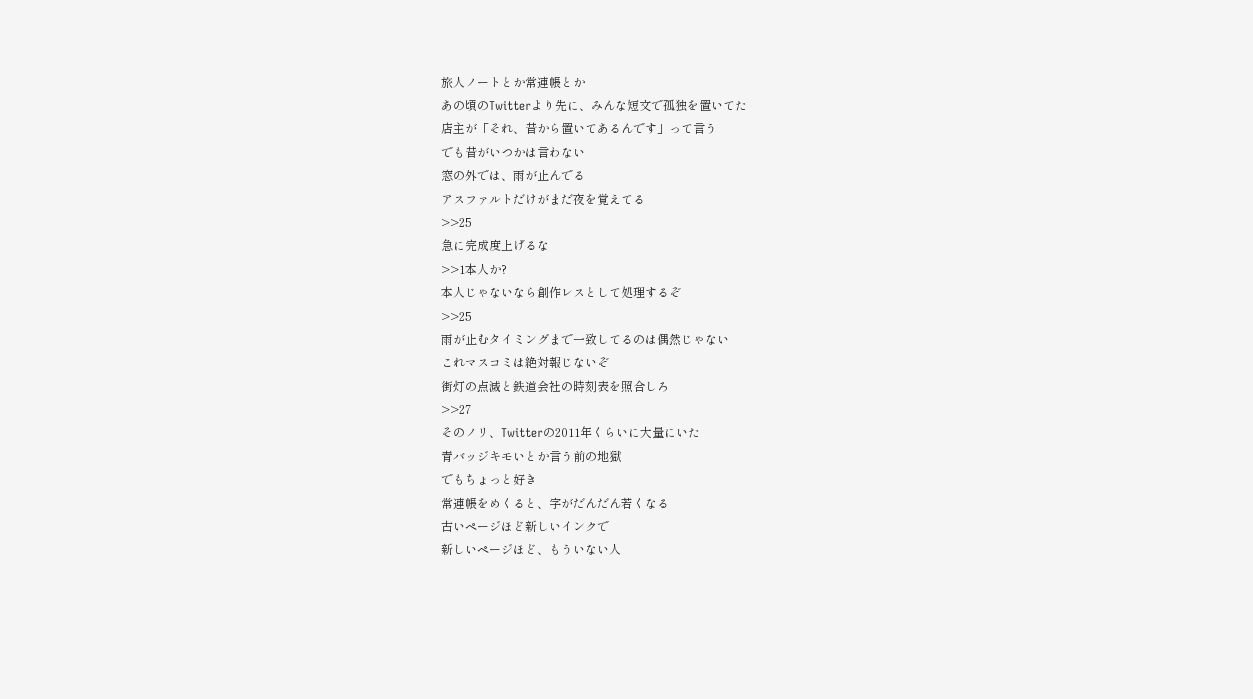旅人ノートとか常連帳とか
あの頃のTwitterより先に、みんな短文で孤独を置いてた
店主が「それ、昔から置いてあるんです」って言う
でも昔がいつかは言わない
窓の外では、雨が止んでる
アスファルトだけがまだ夜を覚えてる
>>25
急に完成度上げるな
>>1本人か?
本人じゃないなら創作レスとして処理するぞ
>>25
雨が止むタイミングまで一致してるのは偶然じゃない
これマスコミは絶対報じないぞ
街灯の点滅と鉄道会社の時刻表を照合しろ
>>27
そのノリ、Twitterの2011年くらいに大量にいた
青バッジキモいとか言う前の地獄
でもちょっと好き
常連帳をめくると、字がだんだん若くなる
古いページほど新しいインクで
新しいページほど、もういない人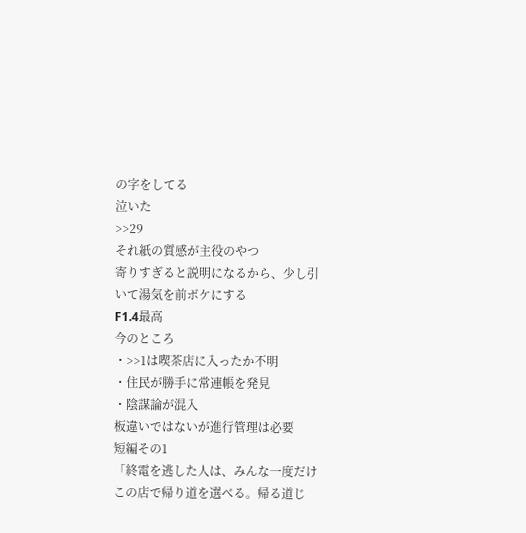の字をしてる
泣いた
>>29
それ紙の質感が主役のやつ
寄りすぎると説明になるから、少し引いて湯気を前ボケにする
F1.4最高
今のところ
・>>1は喫茶店に入ったか不明
・住民が勝手に常連帳を発見
・陰謀論が混入
板違いではないが進行管理は必要
短編その1
「終電を逃した人は、みんな一度だけこの店で帰り道を選べる。帰る道じ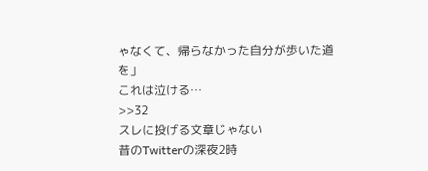ゃなくて、帰らなかった自分が歩いた道を」
これは泣ける…
>>32
スレに投げる文章じゃない
昔のTwitterの深夜2時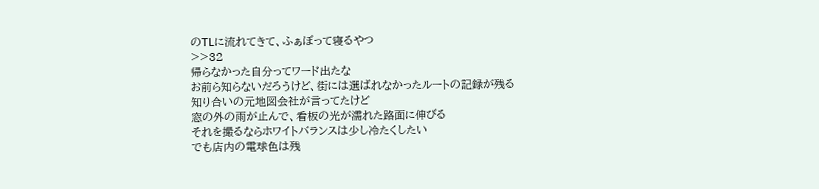のTLに流れてきて、ふぁぼって寝るやつ
>>32
帰らなかった自分ってワード出たな
お前ら知らないだろうけど、街には選ばれなかったルートの記録が残る
知り合いの元地図会社が言ってたけど
窓の外の雨が止んで、看板の光が濡れた路面に伸びる
それを撮るならホワイトバランスは少し冷たくしたい
でも店内の電球色は残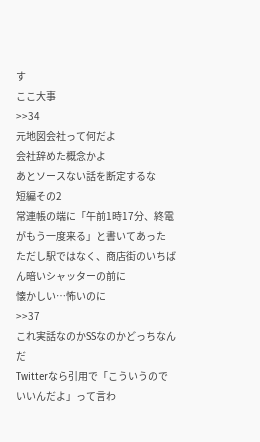す
ここ大事
>>34
元地図会社って何だよ
会社辞めた概念かよ
あとソースない話を断定するな
短編その2
常連帳の端に「午前1時17分、終電がもう一度来る」と書いてあった
ただし駅ではなく、商店街のいちばん暗いシャッターの前に
懐かしい…怖いのに
>>37
これ実話なのかSSなのかどっちなんだ
Twitterなら引用で「こういうのでいいんだよ」って言わ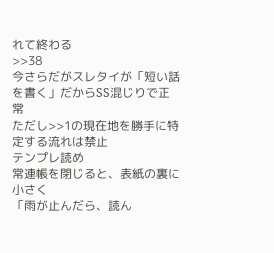れて終わる
>>38
今さらだがスレタイが「短い話を書く」だからSS混じりで正常
ただし>>1の現在地を勝手に特定する流れは禁止
テンプレ読め
常連帳を閉じると、表紙の裏に小さく
「雨が止んだら、読ん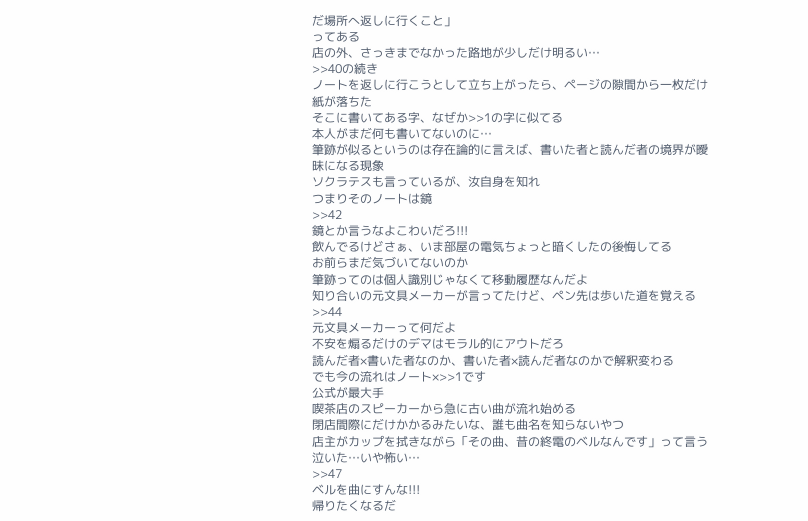だ場所へ返しに行くこと」
ってある
店の外、さっきまでなかった路地が少しだけ明るい…
>>40の続き
ノートを返しに行こうとして立ち上がったら、ページの隙間から一枚だけ紙が落ちた
そこに書いてある字、なぜか>>1の字に似てる
本人がまだ何も書いてないのに…
筆跡が似るというのは存在論的に言えば、書いた者と読んだ者の境界が曖昧になる現象
ソクラテスも言っているが、汝自身を知れ
つまりそのノートは鏡
>>42
鏡とか言うなよこわいだろ!!!
飲んでるけどさぁ、いま部屋の電気ちょっと暗くしたの後悔してる
お前らまだ気づいてないのか
筆跡ってのは個人識別じゃなくて移動履歴なんだよ
知り合いの元文具メーカーが言ってたけど、ペン先は歩いた道を覚える
>>44
元文具メーカーって何だよ
不安を煽るだけのデマはモラル的にアウトだろ
読んだ者×書いた者なのか、書いた者×読んだ者なのかで解釈変わる
でも今の流れはノート×>>1です
公式が最大手
喫茶店のスピーカーから急に古い曲が流れ始める
閉店間際にだけかかるみたいな、誰も曲名を知らないやつ
店主がカップを拭きながら「その曲、昔の終電のベルなんです」って言う
泣いた…いや怖い…
>>47
ベルを曲にすんな!!!
帰りたくなるだ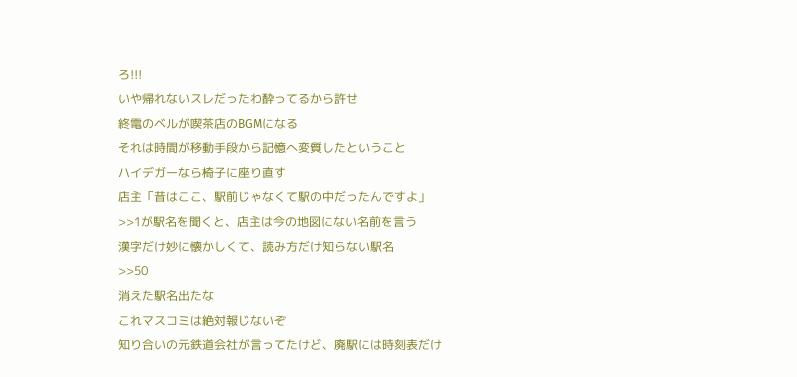ろ!!!
いや帰れないスレだったわ酔ってるから許せ
終電のベルが喫茶店のBGMになる
それは時間が移動手段から記憶へ変質したということ
ハイデガーなら椅子に座り直す
店主「昔はここ、駅前じゃなくて駅の中だったんですよ」
>>1が駅名を聞くと、店主は今の地図にない名前を言う
漢字だけ妙に懐かしくて、読み方だけ知らない駅名
>>50
消えた駅名出たな
これマスコミは絶対報じないぞ
知り合いの元鉄道会社が言ってたけど、廃駅には時刻表だけ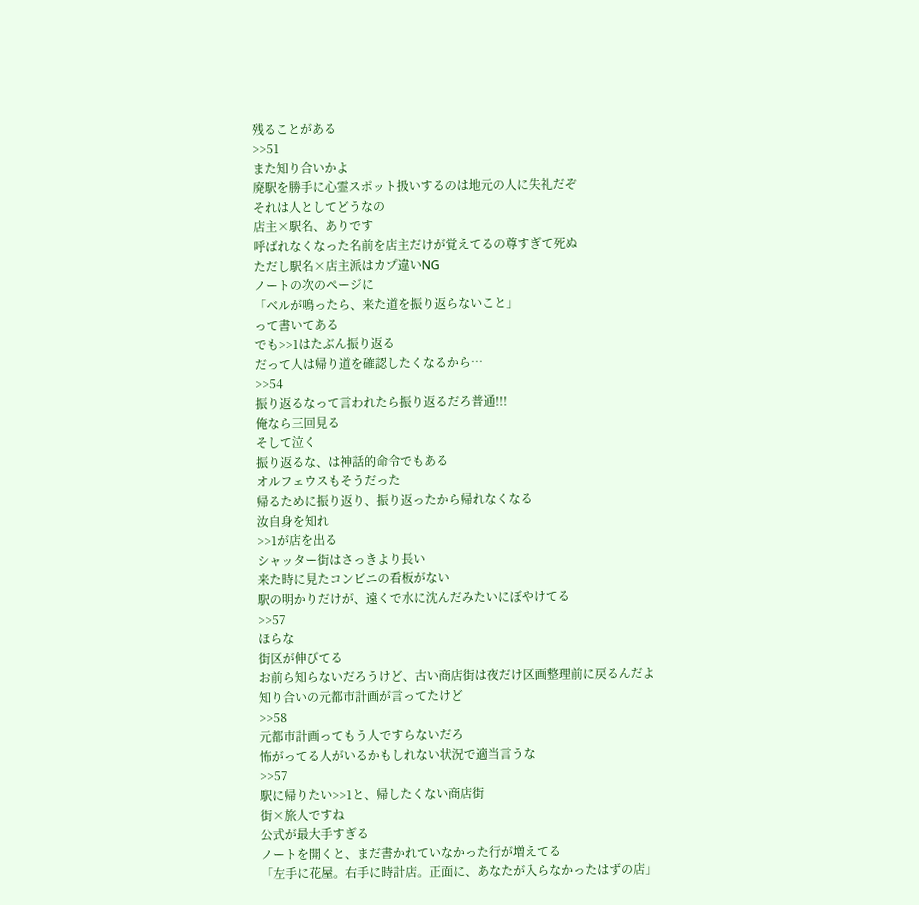残ることがある
>>51
また知り合いかよ
廃駅を勝手に心霊スポット扱いするのは地元の人に失礼だぞ
それは人としてどうなの
店主×駅名、ありです
呼ばれなくなった名前を店主だけが覚えてるの尊すぎて死ぬ
ただし駅名×店主派はカプ違いNG
ノートの次のページに
「ベルが鳴ったら、来た道を振り返らないこと」
って書いてある
でも>>1はたぶん振り返る
だって人は帰り道を確認したくなるから…
>>54
振り返るなって言われたら振り返るだろ普通!!!
俺なら三回見る
そして泣く
振り返るな、は神話的命令でもある
オルフェウスもそうだった
帰るために振り返り、振り返ったから帰れなくなる
汝自身を知れ
>>1が店を出る
シャッター街はさっきより長い
来た時に見たコンビニの看板がない
駅の明かりだけが、遠くで水に沈んだみたいにぼやけてる
>>57
ほらな
街区が伸びてる
お前ら知らないだろうけど、古い商店街は夜だけ区画整理前に戻るんだよ
知り合いの元都市計画が言ってたけど
>>58
元都市計画ってもう人ですらないだろ
怖がってる人がいるかもしれない状況で適当言うな
>>57
駅に帰りたい>>1と、帰したくない商店街
街×旅人ですね
公式が最大手すぎる
ノートを開くと、まだ書かれていなかった行が増えてる
「左手に花屋。右手に時計店。正面に、あなたが入らなかったはずの店」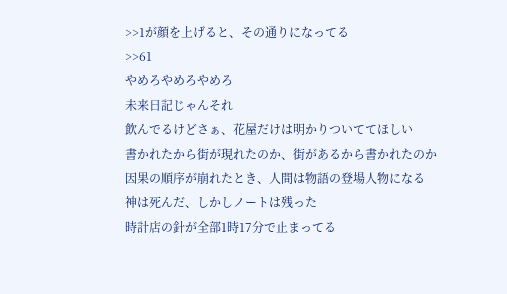>>1が顔を上げると、その通りになってる
>>61
やめろやめろやめろ
未来日記じゃんそれ
飲んでるけどさぁ、花屋だけは明かりついててほしい
書かれたから街が現れたのか、街があるから書かれたのか
因果の順序が崩れたとき、人間は物語の登場人物になる
神は死んだ、しかしノートは残った
時計店の針が全部1時17分で止まってる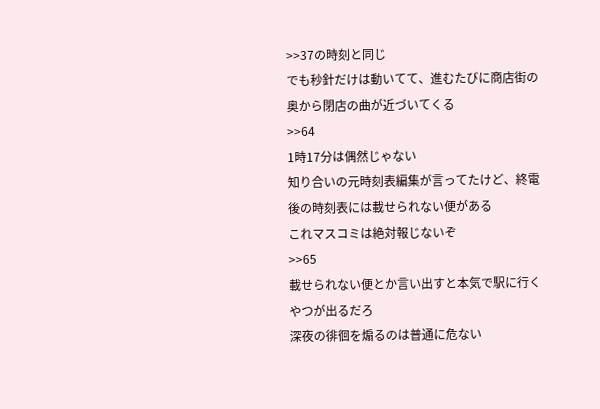>>37の時刻と同じ
でも秒針だけは動いてて、進むたびに商店街の奥から閉店の曲が近づいてくる
>>64
1時17分は偶然じゃない
知り合いの元時刻表編集が言ってたけど、終電後の時刻表には載せられない便がある
これマスコミは絶対報じないぞ
>>65
載せられない便とか言い出すと本気で駅に行くやつが出るだろ
深夜の徘徊を煽るのは普通に危ない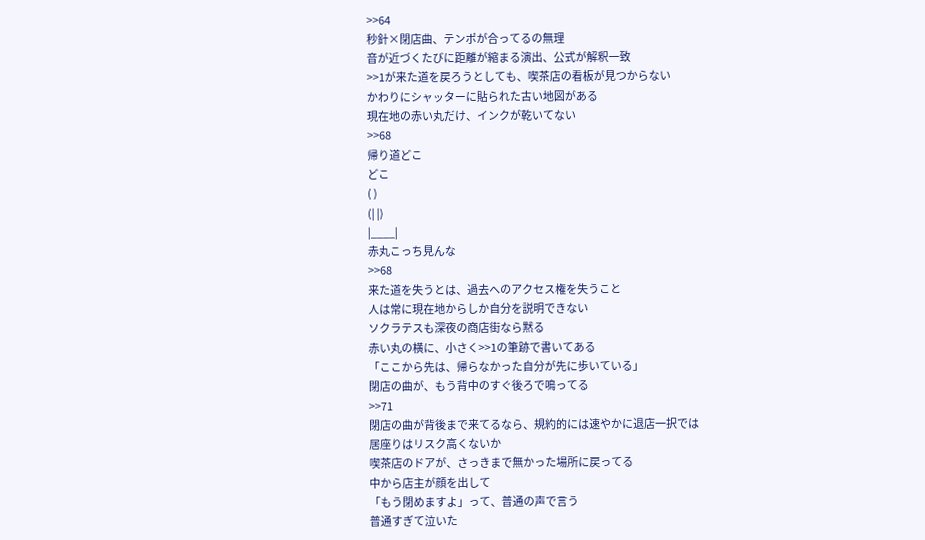>>64
秒針×閉店曲、テンポが合ってるの無理
音が近づくたびに距離が縮まる演出、公式が解釈一致
>>1が来た道を戻ろうとしても、喫茶店の看板が見つからない
かわりにシャッターに貼られた古い地図がある
現在地の赤い丸だけ、インクが乾いてない
>>68
帰り道どこ
どこ
( )
(| |)
|____|
赤丸こっち見んな
>>68
来た道を失うとは、過去へのアクセス権を失うこと
人は常に現在地からしか自分を説明できない
ソクラテスも深夜の商店街なら黙る
赤い丸の横に、小さく>>1の筆跡で書いてある
「ここから先は、帰らなかった自分が先に歩いている」
閉店の曲が、もう背中のすぐ後ろで鳴ってる
>>71
閉店の曲が背後まで来てるなら、規約的には速やかに退店一択では
居座りはリスク高くないか
喫茶店のドアが、さっきまで無かった場所に戻ってる
中から店主が顔を出して
「もう閉めますよ」って、普通の声で言う
普通すぎて泣いた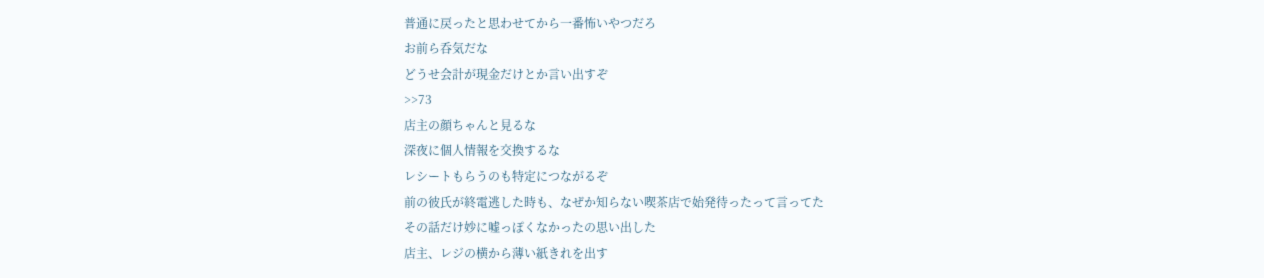普通に戻ったと思わせてから一番怖いやつだろ
お前ら呑気だな
どうせ会計が現金だけとか言い出すぞ
>>73
店主の顔ちゃんと見るな
深夜に個人情報を交換するな
レシートもらうのも特定につながるぞ
前の彼氏が終電逃した時も、なぜか知らない喫茶店で始発待ったって言ってた
その話だけ妙に嘘っぽくなかったの思い出した
店主、レジの横から薄い紙きれを出す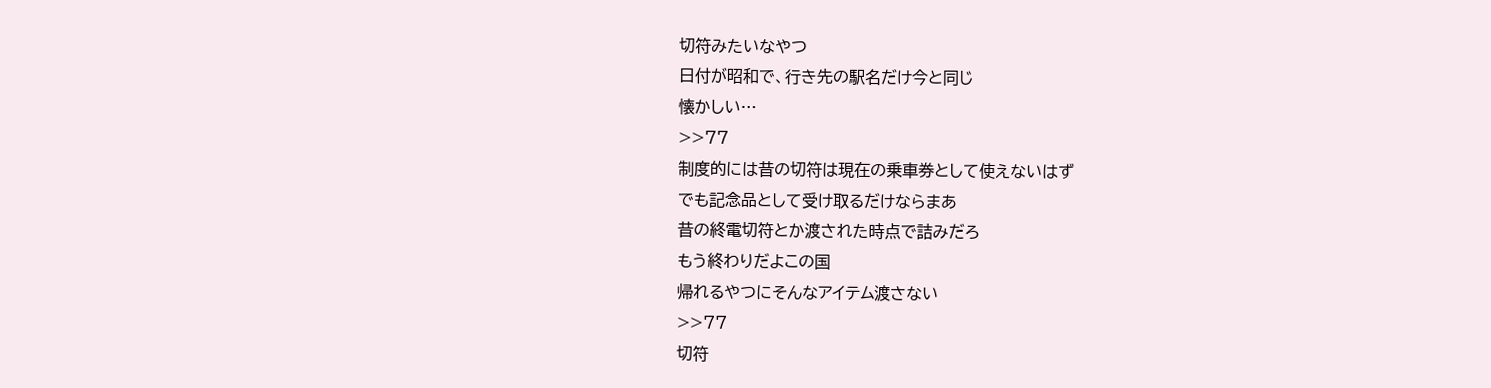切符みたいなやつ
日付が昭和で、行き先の駅名だけ今と同じ
懐かしい…
>>77
制度的には昔の切符は現在の乗車券として使えないはず
でも記念品として受け取るだけならまあ
昔の終電切符とか渡された時点で詰みだろ
もう終わりだよこの国
帰れるやつにそんなアイテム渡さない
>>77
切符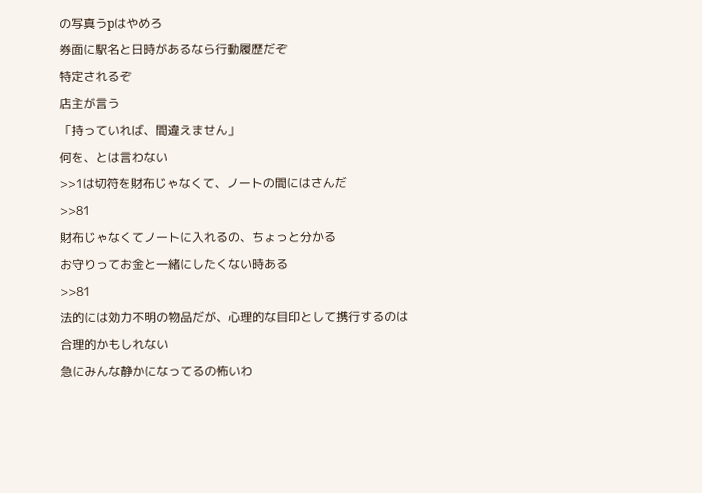の写真うpはやめろ
券面に駅名と日時があるなら行動履歴だぞ
特定されるぞ
店主が言う
「持っていれば、間違えません」
何を、とは言わない
>>1は切符を財布じゃなくて、ノートの間にはさんだ
>>81
財布じゃなくてノートに入れるの、ちょっと分かる
お守りってお金と一緒にしたくない時ある
>>81
法的には効力不明の物品だが、心理的な目印として携行するのは合理的かもしれない
急にみんな静かになってるの怖いわ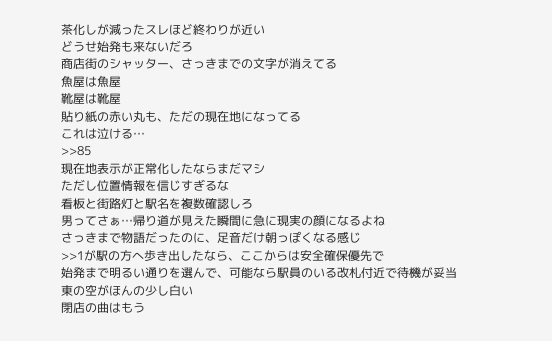茶化しが減ったスレほど終わりが近い
どうせ始発も来ないだろ
商店街のシャッター、さっきまでの文字が消えてる
魚屋は魚屋
靴屋は靴屋
貼り紙の赤い丸も、ただの現在地になってる
これは泣ける…
>>85
現在地表示が正常化したならまだマシ
ただし位置情報を信じすぎるな
看板と街路灯と駅名を複数確認しろ
男ってさぁ…帰り道が見えた瞬間に急に現実の顔になるよね
さっきまで物語だったのに、足音だけ朝っぽくなる感じ
>>1が駅の方へ歩き出したなら、ここからは安全確保優先で
始発まで明るい通りを選んで、可能なら駅員のいる改札付近で待機が妥当
東の空がほんの少し白い
閉店の曲はもう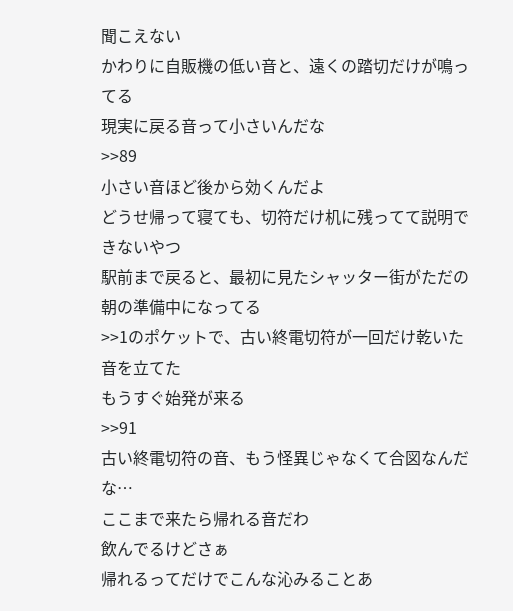聞こえない
かわりに自販機の低い音と、遠くの踏切だけが鳴ってる
現実に戻る音って小さいんだな
>>89
小さい音ほど後から効くんだよ
どうせ帰って寝ても、切符だけ机に残ってて説明できないやつ
駅前まで戻ると、最初に見たシャッター街がただの朝の準備中になってる
>>1のポケットで、古い終電切符が一回だけ乾いた音を立てた
もうすぐ始発が来る
>>91
古い終電切符の音、もう怪異じゃなくて合図なんだな…
ここまで来たら帰れる音だわ
飲んでるけどさぁ
帰れるってだけでこんな沁みることあ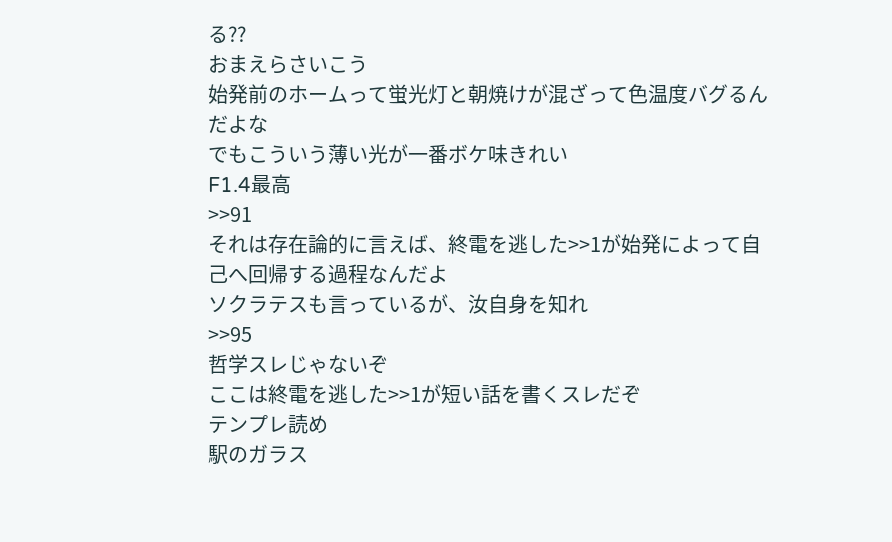る??
おまえらさいこう
始発前のホームって蛍光灯と朝焼けが混ざって色温度バグるんだよな
でもこういう薄い光が一番ボケ味きれい
F1.4最高
>>91
それは存在論的に言えば、終電を逃した>>1が始発によって自己へ回帰する過程なんだよ
ソクラテスも言っているが、汝自身を知れ
>>95
哲学スレじゃないぞ
ここは終電を逃した>>1が短い話を書くスレだぞ
テンプレ読め
駅のガラス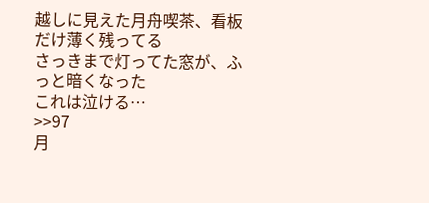越しに見えた月舟喫茶、看板だけ薄く残ってる
さっきまで灯ってた窓が、ふっと暗くなった
これは泣ける…
>>97
月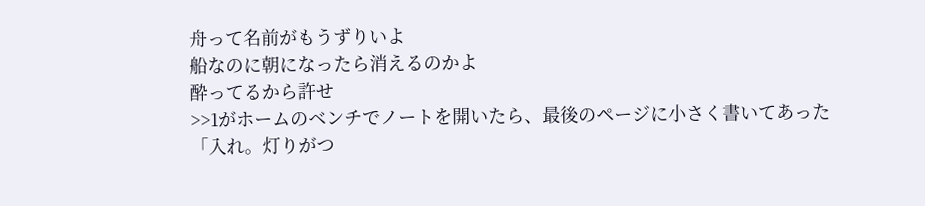舟って名前がもうずりいよ
船なのに朝になったら消えるのかよ
酔ってるから許せ
>>1がホームのベンチでノートを開いたら、最後のページに小さく書いてあった
「入れ。灯りがつ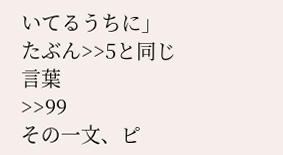いてるうちに」
たぶん>>5と同じ言葉
>>99
その一文、ピ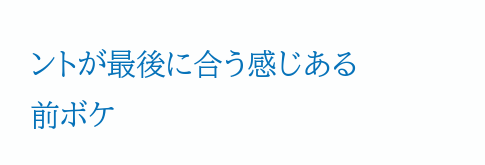ントが最後に合う感じある
前ボケ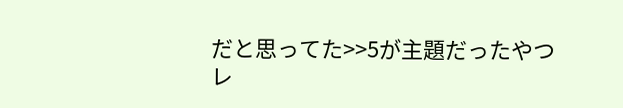だと思ってた>>5が主題だったやつ
レ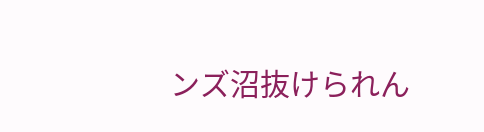ンズ沼抜けられん